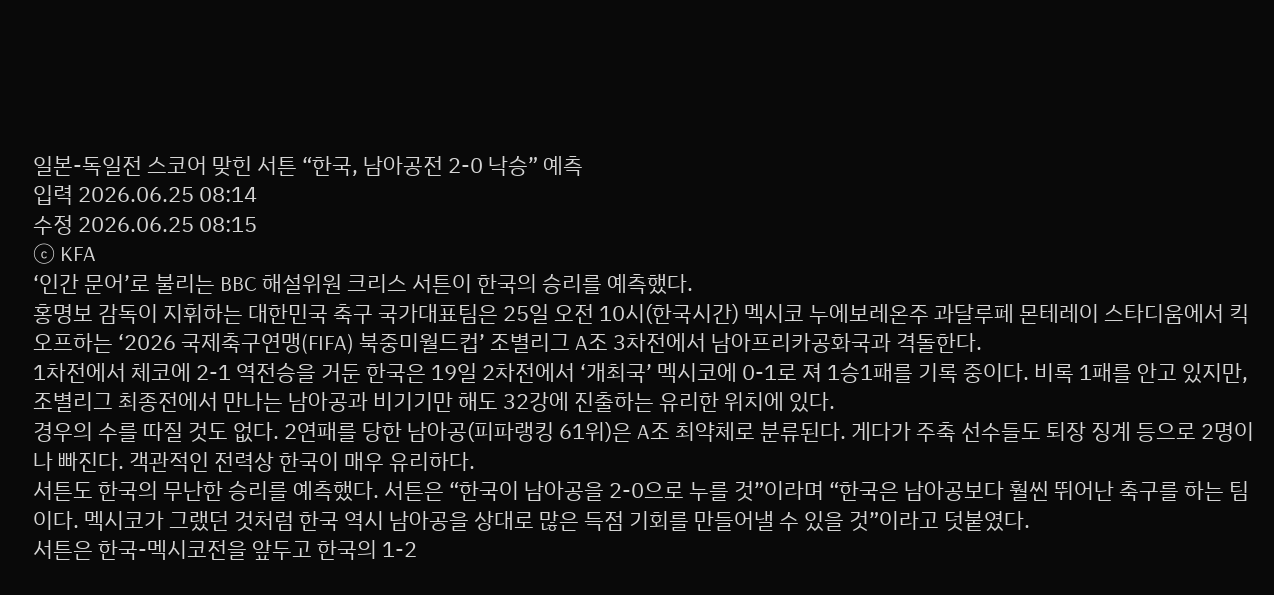일본-독일전 스코어 맞힌 서튼 “한국, 남아공전 2-0 낙승” 예측
입력 2026.06.25 08:14
수정 2026.06.25 08:15
ⓒ KFA
‘인간 문어’로 불리는 BBC 해설위원 크리스 서튼이 한국의 승리를 예측했다.
홍명보 감독이 지휘하는 대한민국 축구 국가대표팀은 25일 오전 10시(한국시간) 멕시코 누에보레온주 과달루페 몬테레이 스타디움에서 킥오프하는 ‘2026 국제축구연맹(FIFA) 북중미월드컵’ 조별리그 A조 3차전에서 남아프리카공화국과 격돌한다.
1차전에서 체코에 2-1 역전승을 거둔 한국은 19일 2차전에서 ‘개최국’ 멕시코에 0-1로 져 1승1패를 기록 중이다. 비록 1패를 안고 있지만, 조별리그 최종전에서 만나는 남아공과 비기기만 해도 32강에 진출하는 유리한 위치에 있다.
경우의 수를 따질 것도 없다. 2연패를 당한 남아공(피파랭킹 61위)은 A조 최약체로 분류된다. 게다가 주축 선수들도 퇴장 징계 등으로 2명이나 빠진다. 객관적인 전력상 한국이 매우 유리하다.
서튼도 한국의 무난한 승리를 예측했다. 서튼은 “한국이 남아공을 2-0으로 누를 것”이라며 “한국은 남아공보다 훨씬 뛰어난 축구를 하는 팀이다. 멕시코가 그랬던 것처럼 한국 역시 남아공을 상대로 많은 득점 기회를 만들어낼 수 있을 것”이라고 덧붙였다.
서튼은 한국-멕시코전을 앞두고 한국의 1-2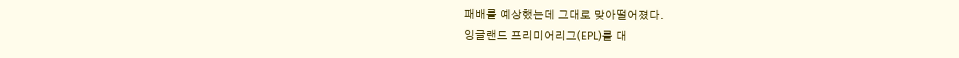패배를 예상했는데 그대로 맞아떨어졌다.
잉글랜드 프리미어리그(EPL)를 대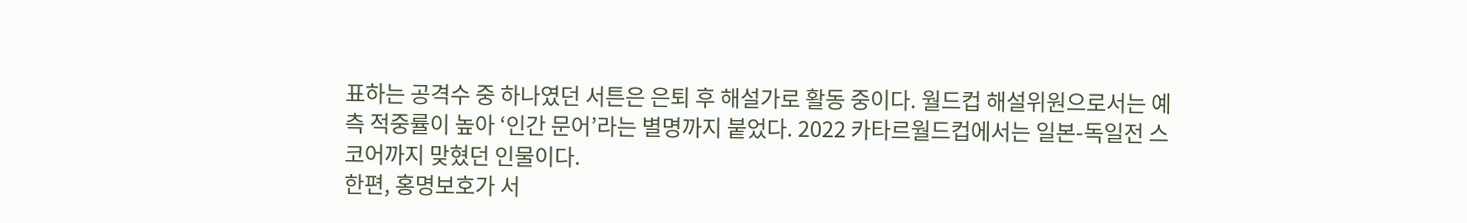표하는 공격수 중 하나였던 서튼은 은퇴 후 해설가로 활동 중이다. 월드컵 해설위원으로서는 예측 적중률이 높아 ‘인간 문어’라는 별명까지 붙었다. 2022 카타르월드컵에서는 일본-독일전 스코어까지 맞혔던 인물이다.
한편, 홍명보호가 서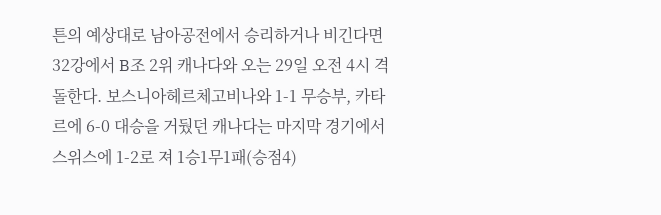튼의 예상대로 남아공전에서 승리하거나 비긴다면 32강에서 B조 2위 캐나다와 오는 29일 오전 4시 격돌한다. 보스니아헤르체고비나와 1-1 무승부, 카타르에 6-0 대승을 거뒀던 캐나다는 마지막 경기에서 스위스에 1-2로 져 1승1무1패(승점4)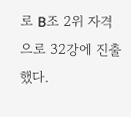로 B조 2위 자격으로 32강에 진출했다.